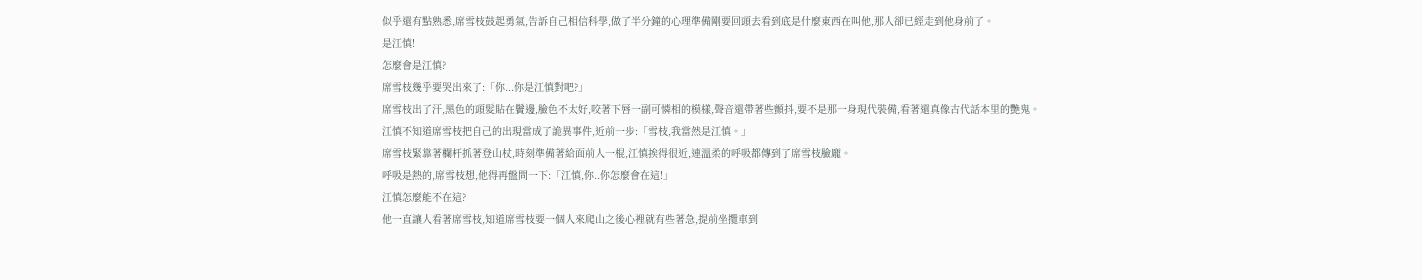似乎還有點熟悉,席雪枝鼓起勇氣,告訴自己相信科學,做了半分鐘的心理準備剛要回頭去看到底是什麼東西在叫他,那人卻已經走到他身前了。
是江慎!
怎麼會是江慎?
席雪枝幾乎要哭出來了:「你...你是江慎對吧?」
席雪枝出了汗,黑色的頭髮貼在鬢邊,臉色不太好,咬著下唇一副可憐相的模樣,聲音還帶著些顫抖,要不是那一身現代裝備,看著還真像古代話本里的艷鬼。
江慎不知道席雪枝把自己的出現當成了詭異事件,近前一步:「雪枝,我當然是江慎。」
席雪枝緊靠著欄杆抓著登山杖,時刻準備著給面前人一棍,江慎挨得很近,連溫柔的呼吸都傳到了席雪枝臉龐。
呼吸是熱的,席雪枝想,他得再盤問一下:「江慎,你..你怎麼會在這!」
江慎怎麼能不在這?
他一直讓人看著席雪枝,知道席雪枝要一個人來爬山之後心裡就有些著急,提前坐攬車到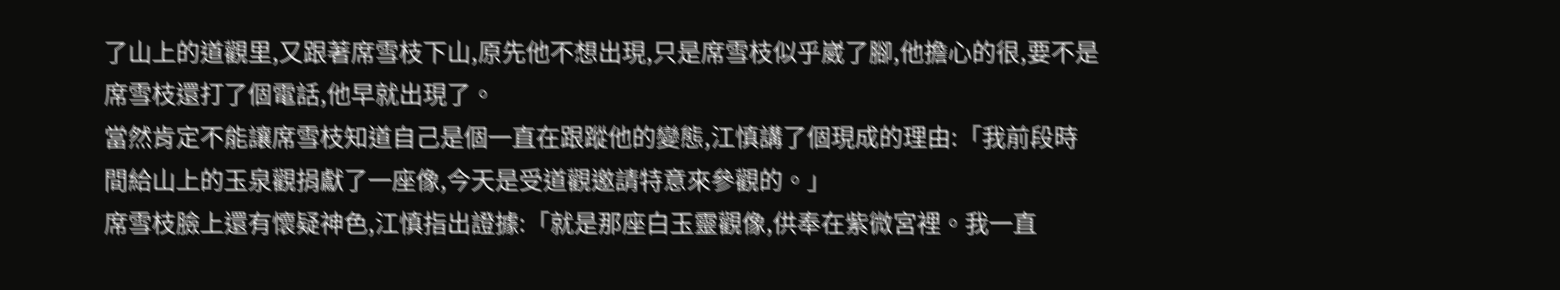了山上的道觀里,又跟著席雪枝下山,原先他不想出現,只是席雪枝似乎崴了腳,他擔心的很,要不是席雪枝還打了個電話,他早就出現了。
當然肯定不能讓席雪枝知道自己是個一直在跟蹤他的變態,江慎講了個現成的理由:「我前段時間給山上的玉泉觀捐獻了一座像,今天是受道觀邀請特意來參觀的。」
席雪枝臉上還有懷疑神色,江慎指出證據:「就是那座白玉靈觀像,供奉在紫微宮裡。我一直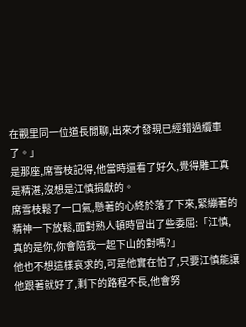在觀里同一位道長閒聊,出來才發現已經錯過纜車了。」
是那座,席雪枝記得,他當時還看了好久,覺得雕工真是精湛,沒想是江慎捐獻的。
席雪枝鬆了一口氣,懸著的心終於落了下來,緊繃著的精神一下放鬆,面對熟人頓時冒出了些委屈:「江慎,真的是你,你會陪我一起下山的對嗎?」
他也不想這樣哀求的,可是他實在怕了,只要江慎能讓他跟著就好了,剩下的路程不長,他會努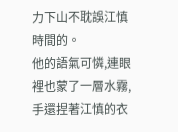力下山不耽誤江慎時間的。
他的語氣可憐,連眼裡也蒙了一層水霧,手還捏著江慎的衣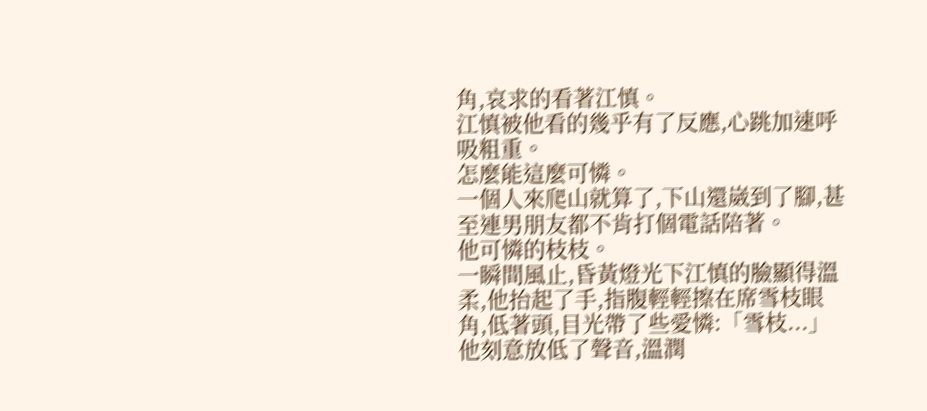角,哀求的看著江慎。
江慎被他看的幾乎有了反應,心跳加速呼吸粗重。
怎麼能這麼可憐。
一個人來爬山就算了,下山還崴到了腳,甚至連男朋友都不肯打個電話陪著。
他可憐的枝枝。
一瞬間風止,昏黃燈光下江慎的臉顯得溫柔,他抬起了手,指腹輕輕擦在席雪枝眼角,低著頭,目光帶了些愛憐:「雪枝...」
他刻意放低了聲音,溫潤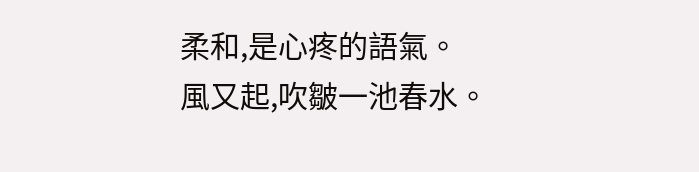柔和,是心疼的語氣。
風又起,吹皺一池春水。